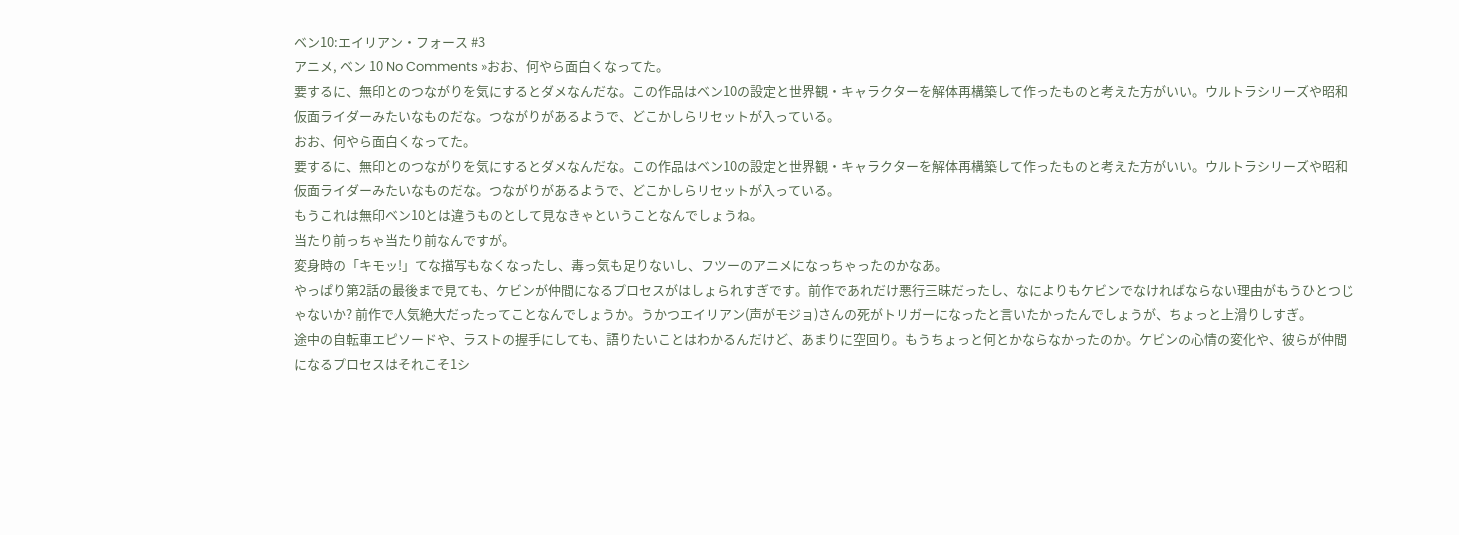ベン10:エイリアン・フォース #3
アニメ, ベン 10 No Comments »おお、何やら面白くなってた。
要するに、無印とのつながりを気にするとダメなんだな。この作品はベン10の設定と世界観・キャラクターを解体再構築して作ったものと考えた方がいい。ウルトラシリーズや昭和仮面ライダーみたいなものだな。つながりがあるようで、どこかしらリセットが入っている。
おお、何やら面白くなってた。
要するに、無印とのつながりを気にするとダメなんだな。この作品はベン10の設定と世界観・キャラクターを解体再構築して作ったものと考えた方がいい。ウルトラシリーズや昭和仮面ライダーみたいなものだな。つながりがあるようで、どこかしらリセットが入っている。
もうこれは無印ベン10とは違うものとして見なきゃということなんでしょうね。
当たり前っちゃ当たり前なんですが。
変身時の「キモッ!」てな描写もなくなったし、毒っ気も足りないし、フツーのアニメになっちゃったのかなあ。
やっぱり第2話の最後まで見ても、ケビンが仲間になるプロセスがはしょられすぎです。前作であれだけ悪行三昧だったし、なによりもケビンでなければならない理由がもうひとつじゃないか? 前作で人気絶大だったってことなんでしょうか。うかつエイリアン(声がモジョ)さんの死がトリガーになったと言いたかったんでしょうが、ちょっと上滑りしすぎ。
途中の自転車エピソードや、ラストの握手にしても、語りたいことはわかるんだけど、あまりに空回り。もうちょっと何とかならなかったのか。ケビンの心情の変化や、彼らが仲間になるプロセスはそれこそ1シ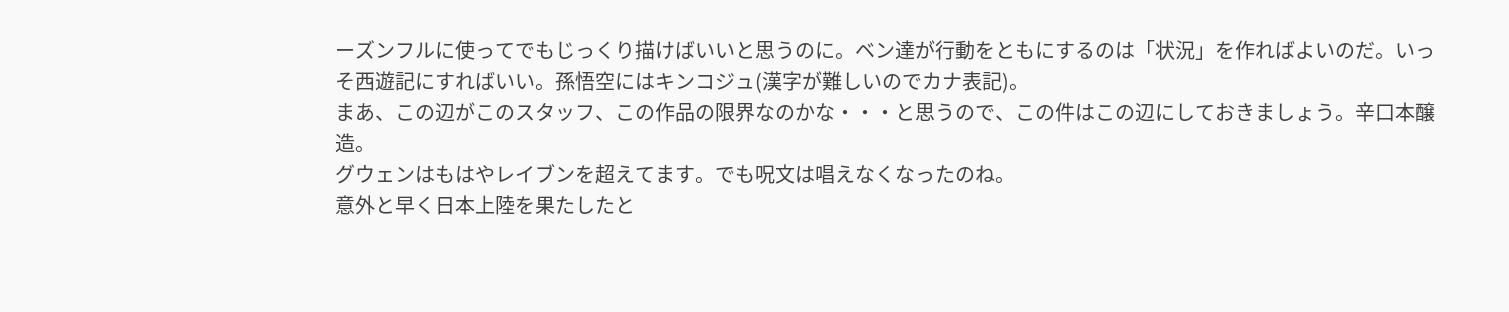ーズンフルに使ってでもじっくり描けばいいと思うのに。ベン達が行動をともにするのは「状況」を作ればよいのだ。いっそ西遊記にすればいい。孫悟空にはキンコジュ(漢字が難しいのでカナ表記)。
まあ、この辺がこのスタッフ、この作品の限界なのかな・・・と思うので、この件はこの辺にしておきましょう。辛口本醸造。
グウェンはもはやレイブンを超えてます。でも呪文は唱えなくなったのね。
意外と早く日本上陸を果たしたと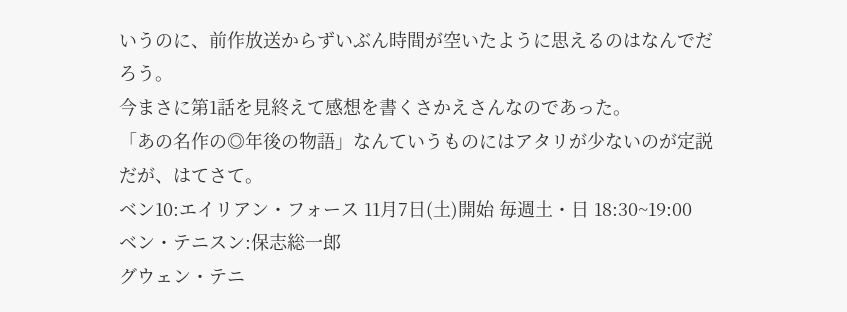いうのに、前作放送からずいぶん時間が空いたように思えるのはなんでだろう。
今まさに第1話を見終えて感想を書くさかえさんなのであった。
「あの名作の◎年後の物語」なんていうものにはアタリが少ないのが定説だが、はてさて。
ベン10:エイリアン・フォース 11月7日(土)開始 毎週土・日 18:30~19:00
ベン・テニスン:保志総一郎
グウェン・テニ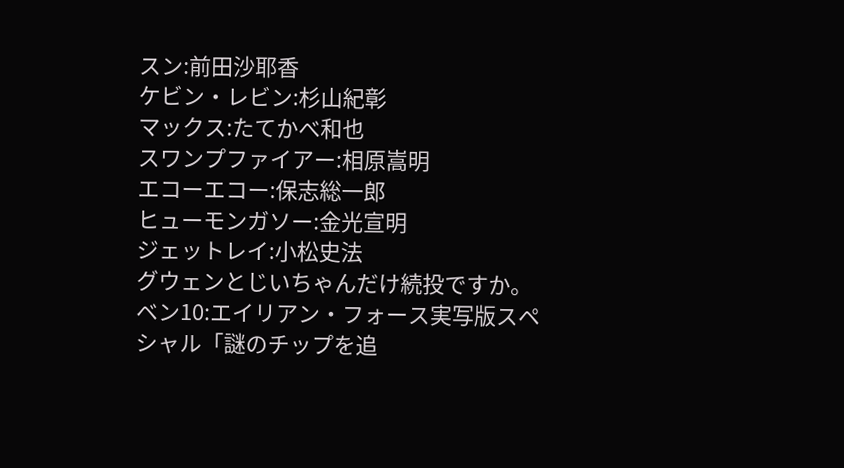スン:前田沙耶香
ケビン・レビン:杉山紀彰
マックス:たてかべ和也
スワンプファイアー:相原嵩明
エコーエコー:保志総一郎
ヒューモンガソー:金光宣明
ジェットレイ:小松史法
グウェンとじいちゃんだけ続投ですか。
ベン10:エイリアン・フォース実写版スペシャル「謎のチップを追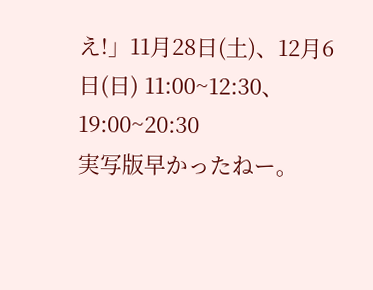え!」11月28日(土)、12月6日(日) 11:00~12:30、19:00~20:30
実写版早かったねー。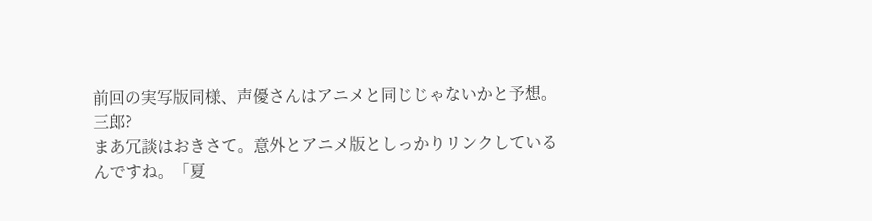前回の実写版同様、声優さんはアニメと同じじゃないかと予想。
三郎?
まあ冗談はおきさて。意外とアニメ版としっかりリンクしているんですね。「夏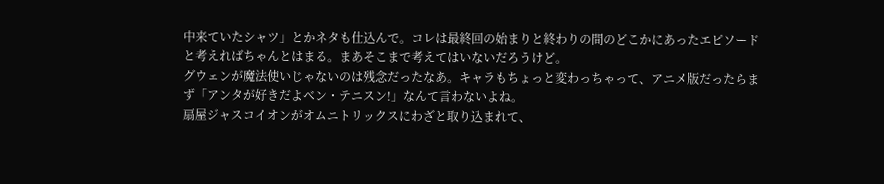中来ていたシャツ」とかネタも仕込んで。コレは最終回の始まりと終わりの間のどこかにあったエピソードと考えればちゃんとはまる。まあそこまで考えてはいないだろうけど。
グウェンが魔法使いじゃないのは残念だったなあ。キャラもちょっと変わっちゃって、アニメ版だったらまず「アンタが好きだよベン・テニスン!」なんて言わないよね。
扇屋ジャスコイオンがオムニトリックスにわざと取り込まれて、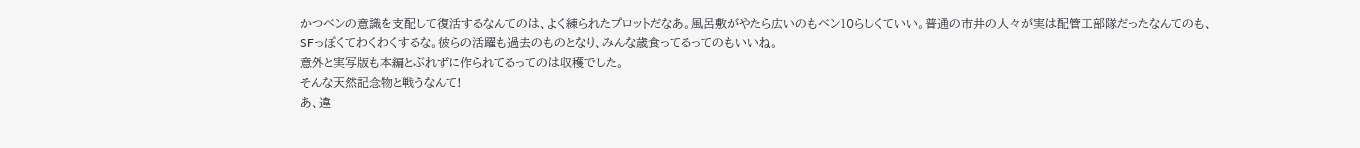かつベンの意識を支配して復活するなんてのは、よく練られたプロットだなあ。風呂敷がやたら広いのもベン10らしくていい。普通の市井の人々が実は配管工部隊だったなんてのも、SFっぽくてわくわくするな。彼らの活躍も過去のものとなり、みんな歳食ってるってのもいいね。
意外と実写版も本編とぶれずに作られてるってのは収穫でした。
そんな天然記念物と戦うなんて!
あ、違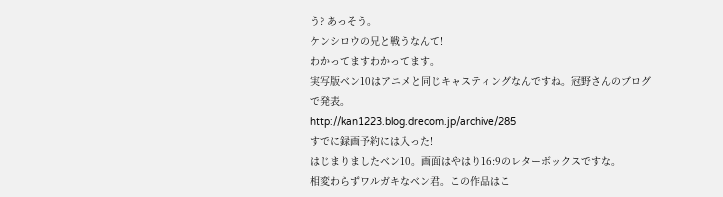う? あっそう。
ケンシロウの兄と戦うなんて!
わかってますわかってます。
実写版ベン10はアニメと同じキャスティングなんですね。冠野さんのブログで発表。
http://kan1223.blog.drecom.jp/archive/285
すでに録画予約には入った!
はじまりましたベン10。画面はやはり16:9のレターボックスですな。
相変わらずワルガキなベン君。この作品はこ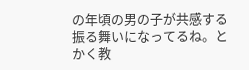の年頃の男の子が共感する振る舞いになってるね。とかく教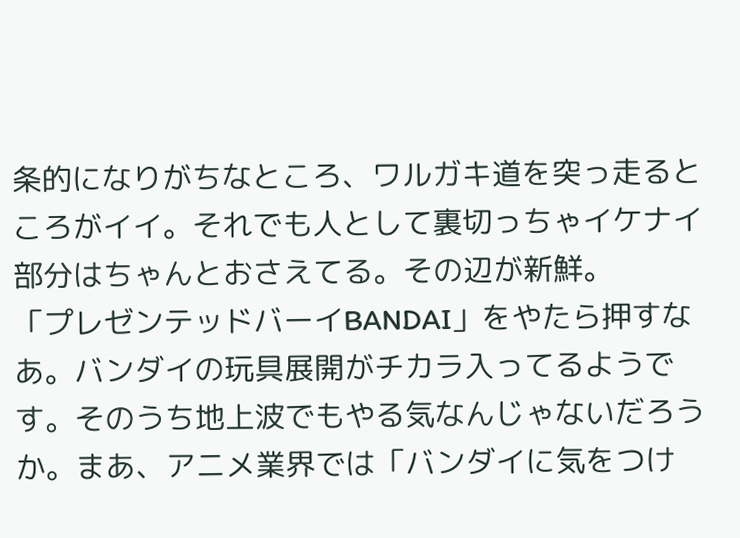条的になりがちなところ、ワルガキ道を突っ走るところがイイ。それでも人として裏切っちゃイケナイ部分はちゃんとおさえてる。その辺が新鮮。
「プレゼンテッドバーイBANDAI」をやたら押すなあ。バンダイの玩具展開がチカラ入ってるようです。そのうち地上波でもやる気なんじゃないだろうか。まあ、アニメ業界では「バンダイに気をつけ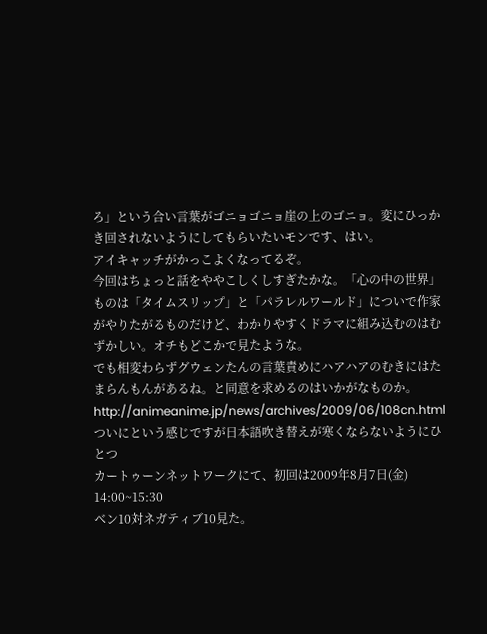ろ」という合い言葉がゴニョゴニョ崖の上のゴニョ。変にひっかき回されないようにしてもらいたいモンです、はい。
アイキャッチがかっこよくなってるぞ。
今回はちょっと話をややこしくしすぎたかな。「心の中の世界」ものは「タイムスリップ」と「パラレルワールド」についで作家がやりたがるものだけど、わかりやすくドラマに組み込むのはむずかしい。オチもどこかで見たような。
でも相変わらずグウェンたんの言葉責めにハアハアのむきにはたまらんもんがあるね。と同意を求めるのはいかがなものか。
http://animeanime.jp/news/archives/2009/06/108cn.html
ついにという感じですが日本語吹き替えが寒くならないようにひとつ
カートゥーンネットワークにて、初回は2009年8月7日(金) 14:00~15:30
ベン10対ネガティブ10見た。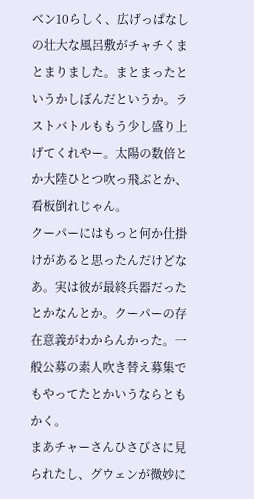ベン10らしく、広げっぱなしの壮大な風呂敷がチャチくまとまりました。まとまったというかしぼんだというか。ラストバトルももう少し盛り上げてくれやー。太陽の数倍とか大陸ひとつ吹っ飛ぶとか、看板倒れじゃん。
クーパーにはもっと何か仕掛けがあると思ったんだけどなあ。実は彼が最終兵器だったとかなんとか。クーパーの存在意義がわからんかった。一般公募の素人吹き替え募集でもやってたとかいうならともかく。
まあチャーさんひさびさに見られたし、グウェンが微妙に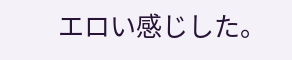エロい感じした。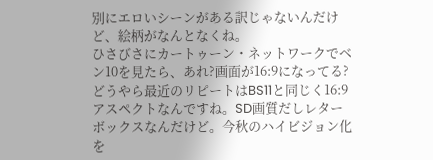別にエロいシーンがある訳じゃないんだけど、絵柄がなんとなくね。
ひさびさにカートゥーン・ネットワークでベン10を見たら、あれ?画面が16:9になってる?
どうやら最近のリピートはBS11と同じく16:9アスペクトなんですね。SD画質だしレターボックスなんだけど。今秋のハイビジョン化を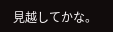見越してかな。